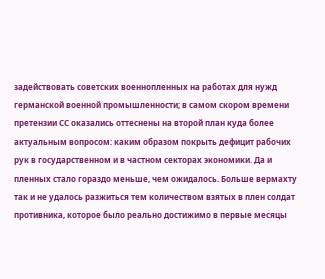задействовать советских военнопленных на работах для нужд германской военной промышленности; в самом скором времени претензии СС оказались оттеснены на второй план куда более актуальным вопросом: каким образом покрыть дефицит рабочих рук в государственном и в частном секторах экономики. Да и пленных стало гораздо меньше, чем ожидалось. Больше вермахту так и не удалось разжиться тем количеством взятых в плен солдат противника, которое было реально достижимо в первые месяцы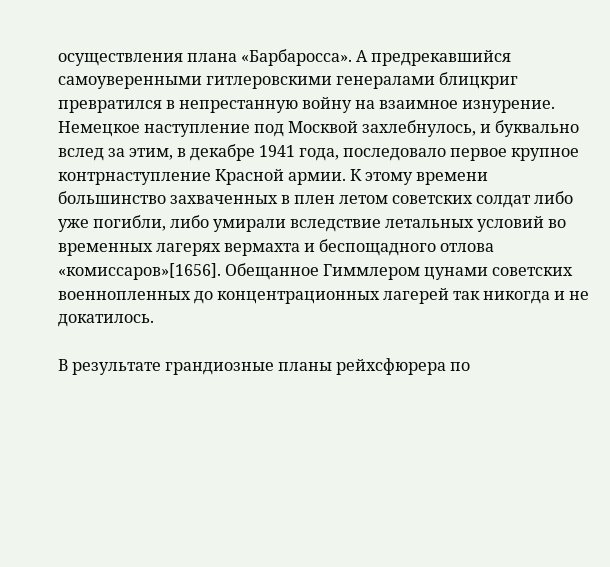осуществления плана «Барбаросса». А предрекавшийся самоуверенными гитлеровскими генералами блицкриг превратился в непрестанную войну на взаимное изнурение. Немецкое наступление под Москвой захлебнулось, и буквально вслед за этим, в декабре 1941 года, последовало первое крупное контрнаступление Красной армии. К этому времени большинство захваченных в плен летом советских солдат либо уже погибли, либо умирали вследствие летальных условий во временных лагерях вермахта и беспощадного отлова «комиссаров»[1656]. Обещанное Гиммлером цунами советских военнопленных до концентрационных лагерей так никогда и не докатилось.

В результате грандиозные планы рейхсфюрера по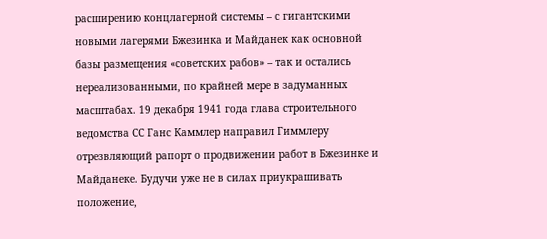расширению концлагерной системы – с гигантскими новыми лагерями Бжезинка и Майданек как основной базы размещения «советских рабов» – так и остались нереализованными, по крайней мере в задуманных масштабах. 19 декабря 1941 года глава строительного ведомства СС Ганс Каммлер направил Гиммлеру отрезвляющий рапорт о продвижении работ в Бжезинке и Майданеке. Будучи уже не в силах приукрашивать положение,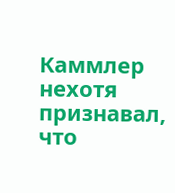Каммлер нехотя признавал, что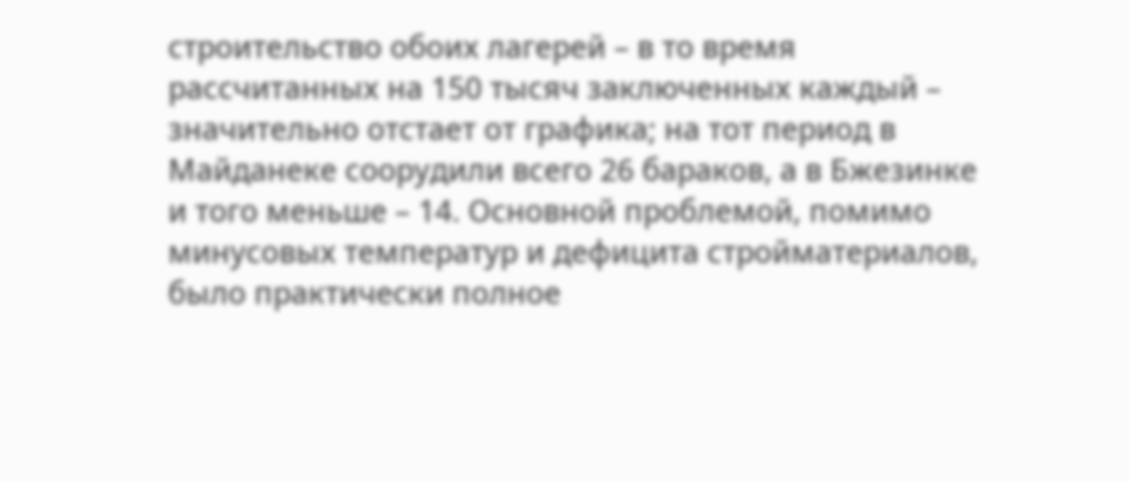строительство обоих лагерей – в то время рассчитанных на 150 тысяч заключенных каждый – значительно отстает от графика; на тот период в Майданеке соорудили всего 26 бараков, а в Бжезинке и того меньше – 14. Основной проблемой, помимо минусовых температур и дефицита стройматериалов, было практически полное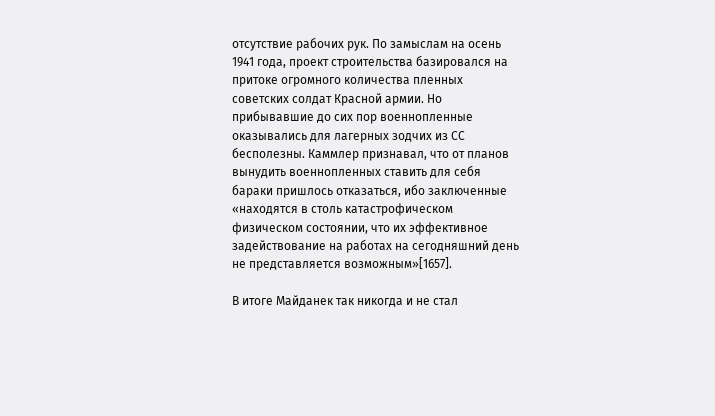отсутствие рабочих рук. По замыслам на осень 1941 года, проект строительства базировался на притоке огромного количества пленных советских солдат Красной армии. Но прибывавшие до сих пор военнопленные оказывались для лагерных зодчих из СС бесполезны. Каммлер признавал, что от планов вынудить военнопленных ставить для себя бараки пришлось отказаться, ибо заключенные «находятся в столь катастрофическом физическом состоянии, что их эффективное задействование на работах на сегодняшний день не представляется возможным»[1657].

В итоге Майданек так никогда и не стал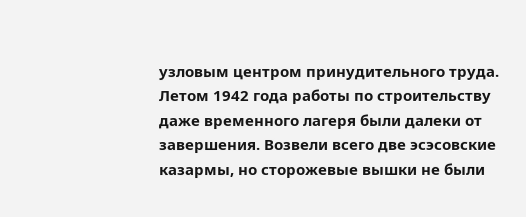узловым центром принудительного труда. Летом 1942 года работы по строительству даже временного лагеря были далеки от завершения. Возвели всего две эсэсовские казармы, но сторожевые вышки не были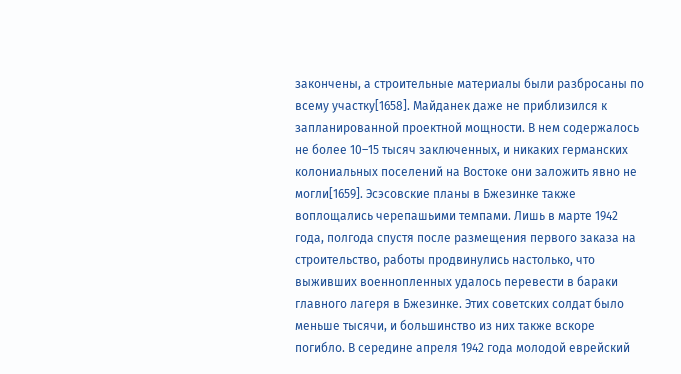закончены, а строительные материалы были разбросаны по всему участку[1658]. Майданек даже не приблизился к запланированной проектной мощности. В нем содержалось не более 10–15 тысяч заключенных, и никаких германских колониальных поселений на Востоке они заложить явно не могли[1659]. Эсэсовские планы в Бжезинке также воплощались черепашьими темпами. Лишь в марте 1942 года, полгода спустя после размещения первого заказа на строительство, работы продвинулись настолько, что выживших военнопленных удалось перевести в бараки главного лагеря в Бжезинке. Этих советских солдат было меньше тысячи, и большинство из них также вскоре погибло. В середине апреля 1942 года молодой еврейский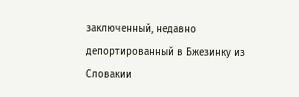заключенный, недавно депортированный в Бжезинку из Словакии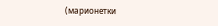(марионетки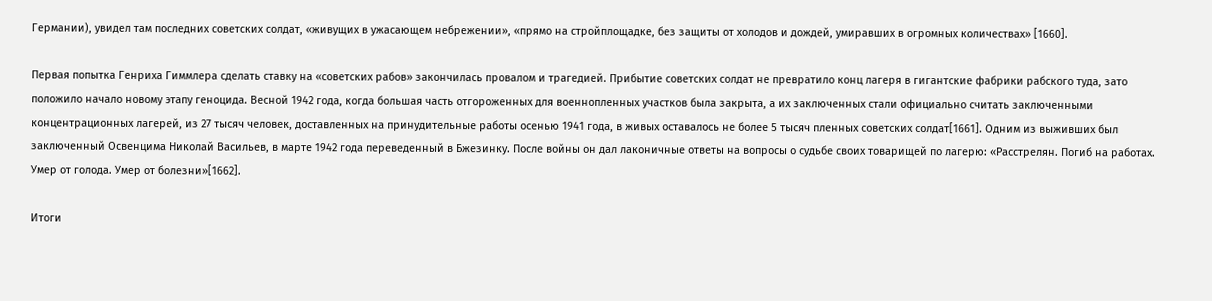Германии), увидел там последних советских солдат, «живущих в ужасающем небрежении», «прямо на стройплощадке, без защиты от холодов и дождей, умиравших в огромных количествах» [1660].

Первая попытка Генриха Гиммлера сделать ставку на «советских рабов» закончилась провалом и трагедией. Прибытие советских солдат не превратило конц лагеря в гигантские фабрики рабского туда, зато положило начало новому этапу геноцида. Весной 1942 года, когда большая часть отгороженных для военнопленных участков была закрыта, а их заключенных стали официально считать заключенными концентрационных лагерей, из 27 тысяч человек, доставленных на принудительные работы осенью 1941 года, в живых оставалось не более 5 тысяч пленных советских солдат[1661]. Одним из выживших был заключенный Освенцима Николай Васильев, в марте 1942 года переведенный в Бжезинку. После войны он дал лаконичные ответы на вопросы о судьбе своих товарищей по лагерю: «Расстрелян. Погиб на работах. Умер от голода. Умер от болезни»[1662].

Итоги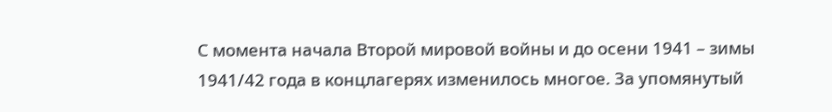С момента начала Второй мировой войны и до осени 1941 – зимы 1941/42 года в концлагерях изменилось многое. За упомянутый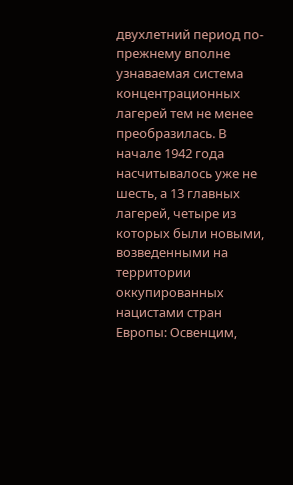двухлетний период по-прежнему вполне узнаваемая система концентрационных лагерей тем не менее преобразилась. В начале 1942 года насчитывалось уже не шесть, а 13 главных лагерей, четыре из которых были новыми, возведенными на территории оккупированных нацистами стран Европы: Освенцим,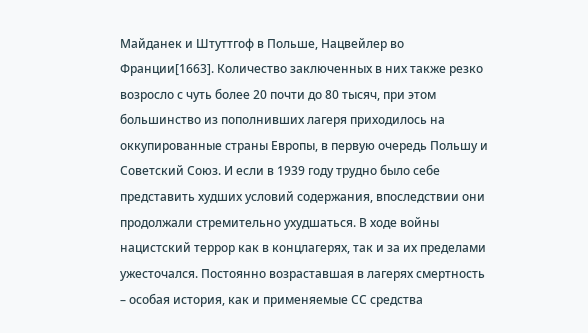Майданек и Штуттгоф в Польше, Нацвейлер во Франции[1663]. Количество заключенных в них также резко возросло с чуть более 20 почти до 80 тысяч, при этом большинство из пополнивших лагеря приходилось на оккупированные страны Европы, в первую очередь Польшу и Советский Союз. И если в 1939 году трудно было себе представить худших условий содержания, впоследствии они продолжали стремительно ухудшаться. В ходе войны нацистский террор как в концлагерях, так и за их пределами ужесточался. Постоянно возраставшая в лагерях смертность – особая история, как и применяемые СС средства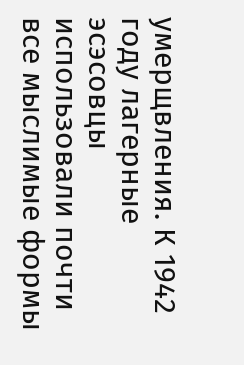умерщвления. К 1942 году лагерные эсэсовцы использовали почти все мыслимые формы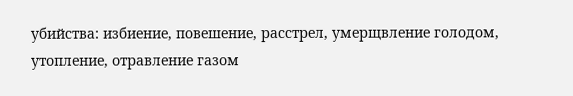убийства: избиение, повешение, расстрел, умерщвление голодом, утопление, отравление газом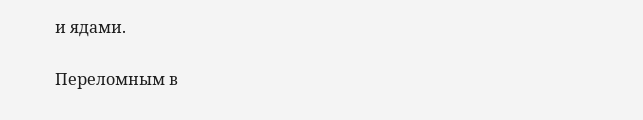и ядами.

Переломным в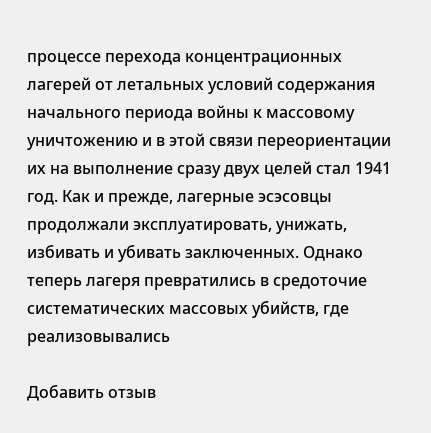процессе перехода концентрационных лагерей от летальных условий содержания начального периода войны к массовому уничтожению и в этой связи переориентации их на выполнение сразу двух целей стал 1941 год. Как и прежде, лагерные эсэсовцы продолжали эксплуатировать, унижать, избивать и убивать заключенных. Однако теперь лагеря превратились в средоточие систематических массовых убийств, где реализовывались

Добавить отзыв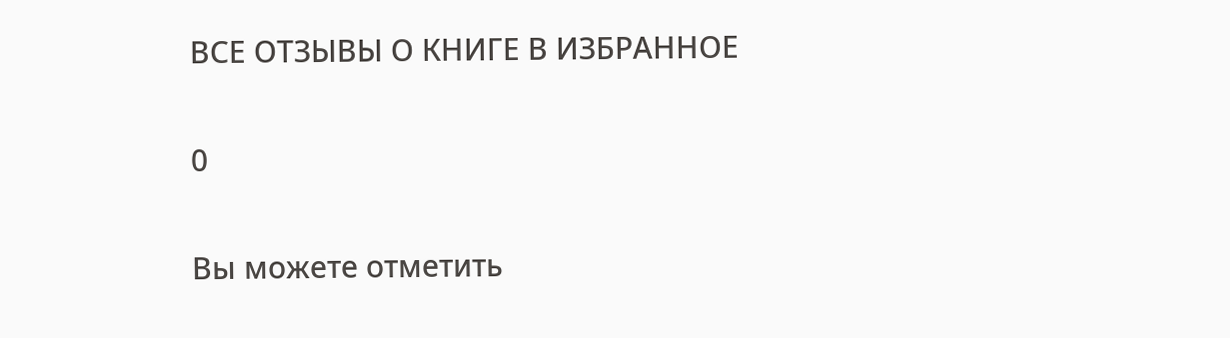ВСЕ ОТЗЫВЫ О КНИГЕ В ИЗБРАННОЕ

0

Вы можете отметить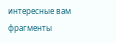интересные вам фрагменты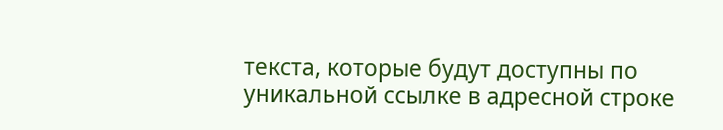текста, которые будут доступны по уникальной ссылке в адресной строке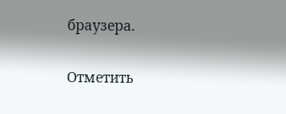браузера.

Отметить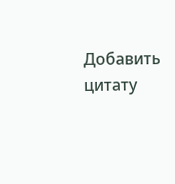Добавить цитату